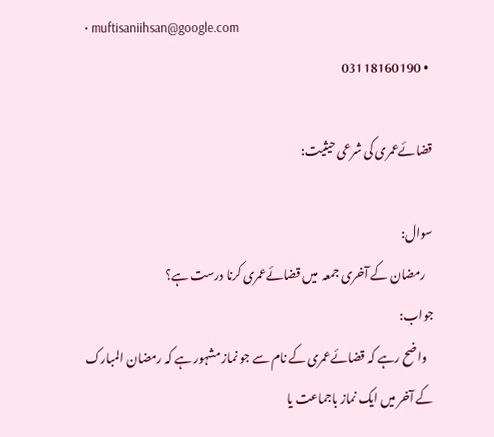• muftisaniihsan@google.com
  • 03118160190

قضائےعمری کی شرعی حیثیت:

سوال:
   رمضان کے آخری جمعہ  میں قضائےعمری کرنا درست ہے؟
جواب:
   واضح رہے کہ قضائےعمری کے نام سے جو نماز مشہور ہے کہ رمضان المبارک کے آخر میں ایک نماز باجماعت یا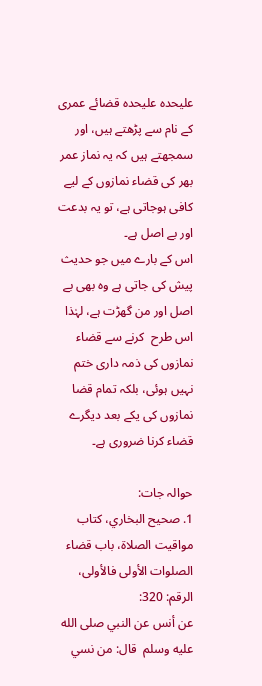علیحدہ عليحده قضائے عمری کے نام سے پڑھتے ہیں، اور سمجھتے ہیں کہ یہ نماز عمر بھر کی قضاء نمازوں کے لیے کافی ہوجاتی ہے، تو یہ بدعت اور بے اصل ہے۔
اس کے بارے میں جو حدیث پیش کی جاتی ہے وہ بھی بے اصل اور من گھڑت ہے، لہٰذا اس طرح  کرنے سے قضاء نمازوں کی ذمہ داری ختم نہیں ہوئی، بلکہ تمام قضا نمازوں کی یکے بعد دیگرے قضاء کرنا ضروری ہے۔

حوالہ جات:
1. صحيح البخاري، كتاب مواقيت الصلاة، باب قضاء الصلوات الأولى فالأولى، الرقم: 320:
عن أنس عن النبي صلى الله عليه وسلم  قال: من نسي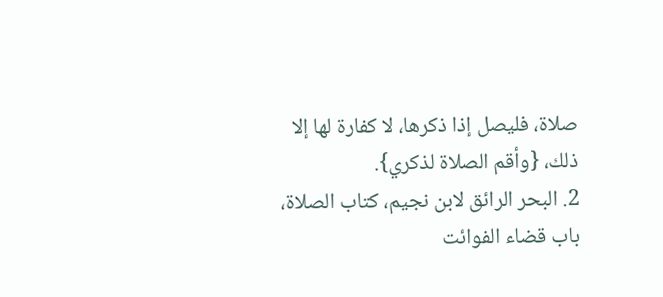صلاة، فليصل إذا ذكرها، لا كفارة لها إلا ذلك، {وأقم الصلاة لذكري}.
2. البحر الرائق لابن نجيم، كتاب الصلاة، باب قضاء الفوائت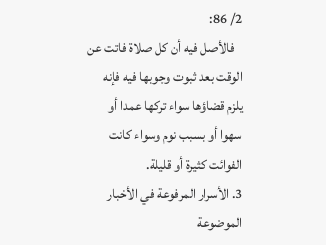2/ 86:
   فالأصل فيه أن كل صلاة فاتت عن الوقت بعد ثبوت وجوبها فيه فإنه يلزم قضاؤها سواء تركها عمدا أو سهوا أو بسبب نوم وسواء كانت الفوائت كثيرة أو قليلة.
3. الأسرار المرفوعة في الأخبار الموضوعة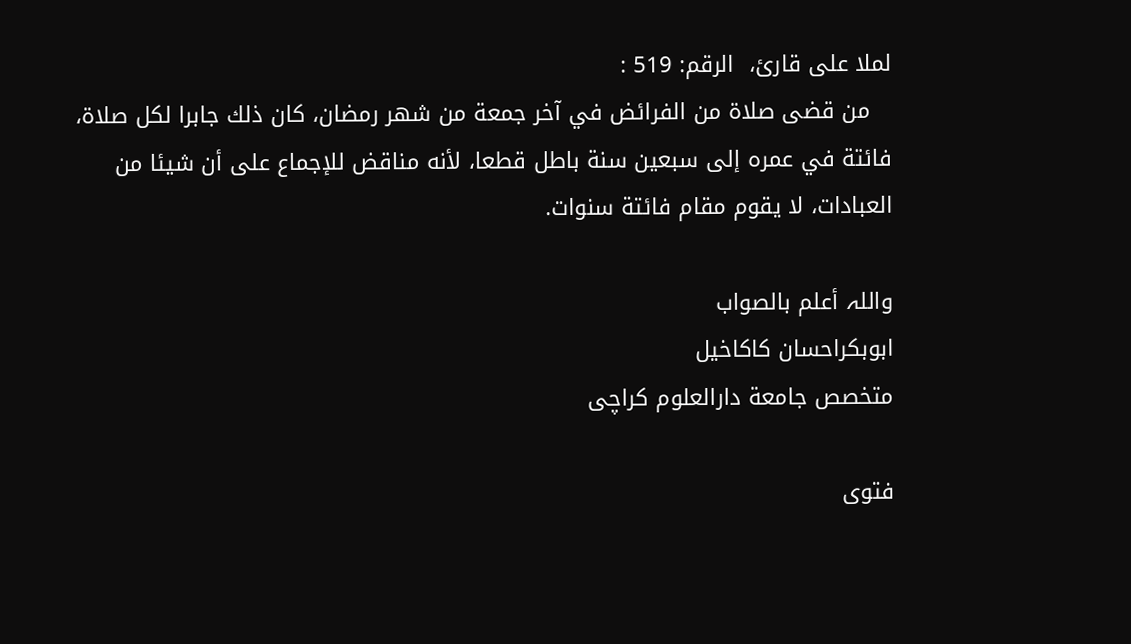لملا على قارئ،  الرقم: 519 :
   من قضى صلاة من الفرائض في آخر جمعة من شهر رمضان، كان ذلك جابرا لكل صلاة، فائتة في عمره إلى سبعين سنة باطل قطعا، لأنه مناقض للإجماع على أن شيئا من العبادات، لا يقوم مقام فائتة سنوات.

واللہ أعلم بالصواب
ابوبكراحسان كاكاخیل
متخصص جامعة دارالعلوم كراچی

فتوی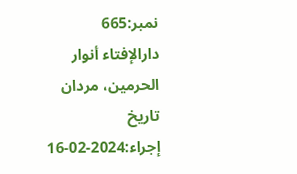نمبر:665
دارالإفتاء أنوار الحرمين، مردان
تاریخ إجراء:2024-02-16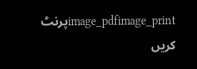image_pdfimage_printپرنٹ کریں